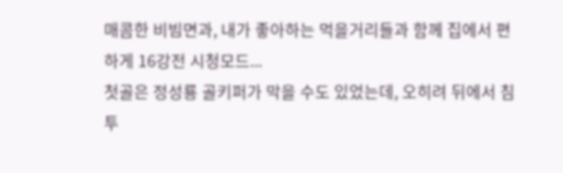매콤한 비빔면과, 내가 좋아하는 먹을거리들과 함께 집에서 편하게 16강전 시청모드...
첫골은 정성룡 골키퍼가 막을 수도 있었는데, 오히려 뒤에서 침투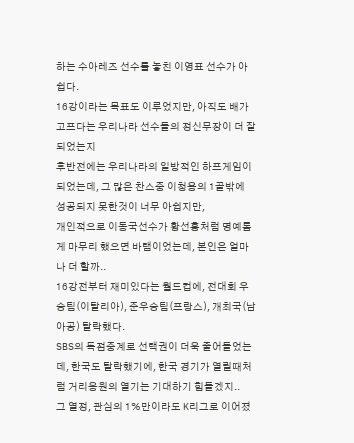하는 수아레즈 선수를 놓친 이영표 선수가 아쉽다.
16강이라는 목표도 이루었지만, 아직도 배가 고프다는 우리나라 선수들의 정신무장이 더 잘되었는지
후반전에는 우리나라의 일방적인 하프게임이 되었는데, 그 많은 찬스중 이청용의 1골밖에 성공되지 못한것이 너무 아쉽지만,
개인적으로 이동국선수가 황선홍처럼 명예롭게 마무리 했으면 바램이었는데, 본인은 얼마나 더 할까..
16강전부터 재미있다는 월드컵에, 전대회 우승팀(이탈리아), 준우승팀(프랑스), 개최국(남아공) 탈락했다.
SBS의 독점중계로 선택권이 더욱 줄어들었는데, 한국도 탈락했기에, 한국 경기가 열릴때처럼 거리응원의 열기는 기대하기 힘들겠지..
그 열정, 관심의 1%만이라도 K리그로 이어졌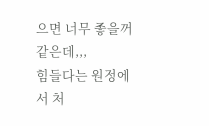으면 너무 좋을꺼 같은데,,,
힘들다는 원정에서 처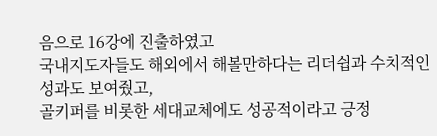음으로 16강에 진출하였고
국내지도자들도 해외에서 해볼만하다는 리더쉽과 수치적인 성과도 보여줬고,
골키퍼를 비롯한 세대교체에도 성공적이라고 긍정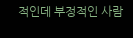적인데 부정적인 사람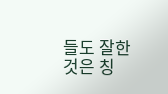들도 잘한것은 칭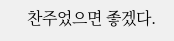찬주었으면 좋겠다.